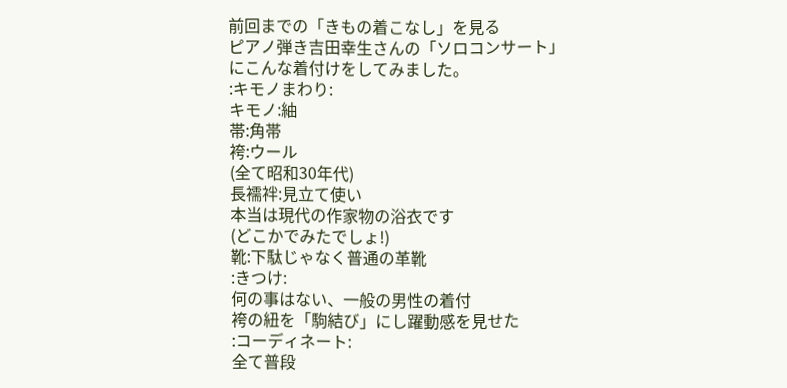前回までの「きもの着こなし」を見る
ピアノ弾き吉田幸生さんの「ソロコンサート」
にこんな着付けをしてみました。
:キモノまわり:
キモノ:紬
帯:角帯
袴:ウール
(全て昭和30年代)
長襦袢:見立て使い
本当は現代の作家物の浴衣です
(どこかでみたでしょ!)
靴:下駄じゃなく普通の革靴
:きつけ:
何の事はない、一般の男性の着付
袴の紐を「駒結び」にし躍動感を見せた
:コーディネート:
全て普段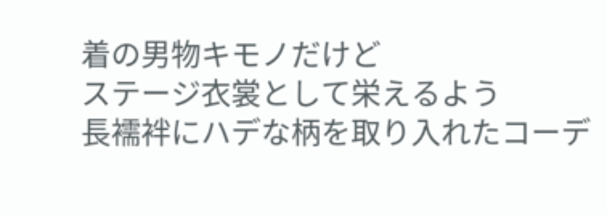着の男物キモノだけど
ステージ衣裳として栄えるよう
長襦袢にハデな柄を取り入れたコーデ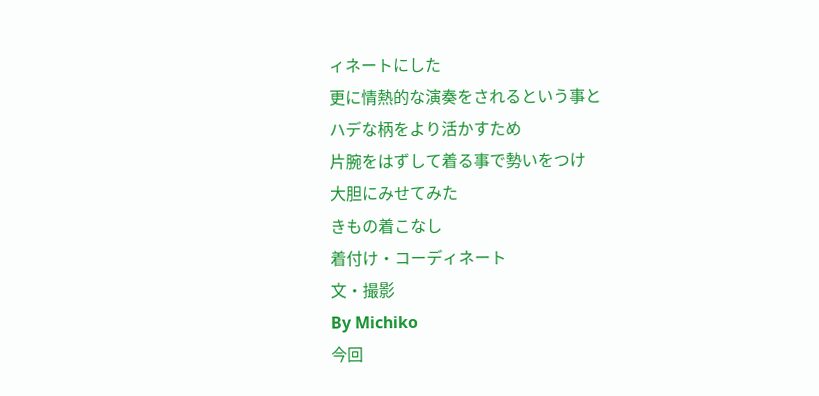ィネートにした
更に情熱的な演奏をされるという事と
ハデな柄をより活かすため
片腕をはずして着る事で勢いをつけ
大胆にみせてみた
きもの着こなし
着付け・コーディネート
文・撮影
By Michiko
今回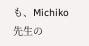も、Michiko先生の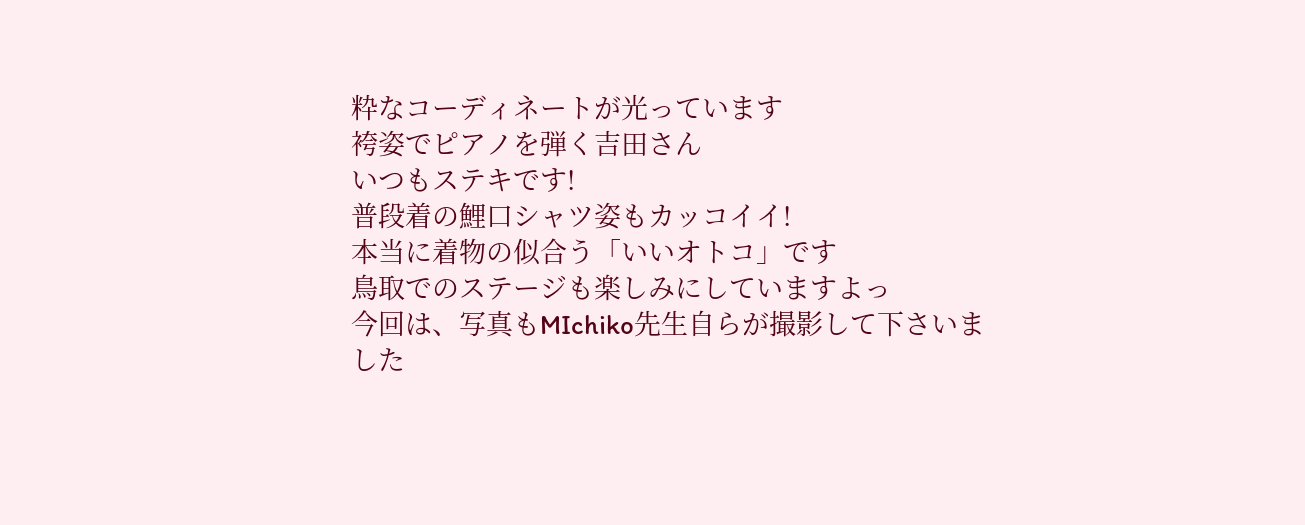粋なコーディネートが光っています
袴姿でピアノを弾く吉田さん
いつもステキです!
普段着の鯉口シャツ姿もカッコイイ!
本当に着物の似合う「いいオトコ」です
鳥取でのステージも楽しみにしていますよっ
今回は、写真もMIchiko先生自らが撮影して下さいました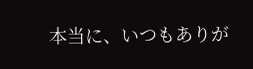本当に、いつもありが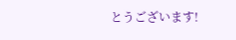とうございます!